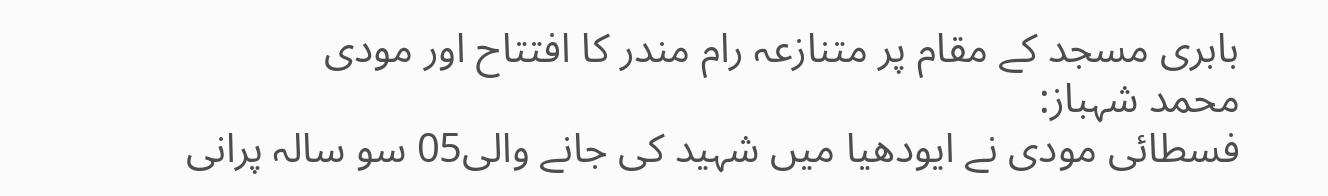بابری مسجد کے مقام پر متنازعہ رام مندر کا افتتاح اور مودی
محمد شہباز:
فسطائی مودی نے ایودھیا میں شہید کی جانے والی05 سو سالہ پرانی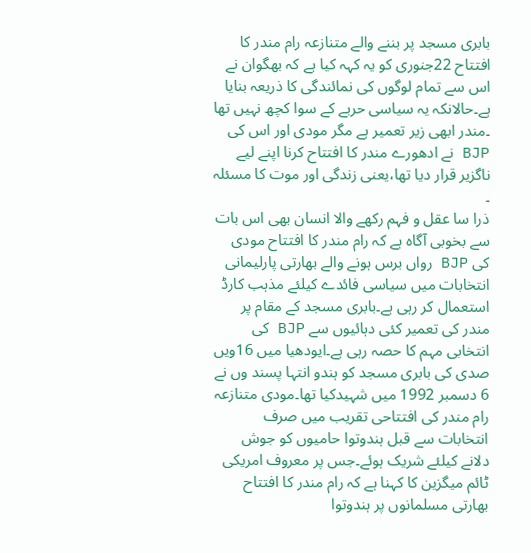بابری مسجد پر بننے والے متنازعہ رام مندر کا افتتاح 22جنوری کو یہ کہہ کیا ہے کہ بھگوان نے اس سے تمام لوگوں کی نمائندگی کا ذریعہ بنایا ہے۔حالانکہ یہ سیاسی حربے کے سوا کچھ نہیں تھا ۔مندر ابھی زیر تعمیر ہے مگر مودی اور اس کی BJP نے ادھورے مندر کا افتتاح کرنا اپنے لیے ناگزیر قرار دیا تھا،یعنی زندگی اور موت کا مسئلہ ۔
ذرا سا عقل و فہم رکھے والا انسان بھی اس بات سے بخوبی آگاہ ہے کہ رام مندر کا افتتاح مودی کی BJP رواں برس ہونے والے بھارتی پارلیمانی انتخابات میں سیاسی فائدے کیلئے مذہب کارڈ استعمال کر رہی ہے۔بابری مسجد کے مقام پر مندر کی تعمیر کئی دہائیوں سے BJP کی انتخابی مہم کا حصہ رہی ہے۔ایودھیا میں 16ویں صدی کی بابری مسجد کو ہندو انتہا پسند وں نے 6 دسمبر 1992 میں شہیدکیا تھا۔مودی متنازعہ رام مندر کی افتتاحی تقریب میں صرف انتخابات سے قبل ہندوتوا حامیوں کو جوش دلانے کیلئے شریک ہوئے۔جس پر معروف امریکی ٹائم میگزین کا کہنا ہے کہ رام مندر کا افتتاح بھارتی مسلمانوں پر ہندوتوا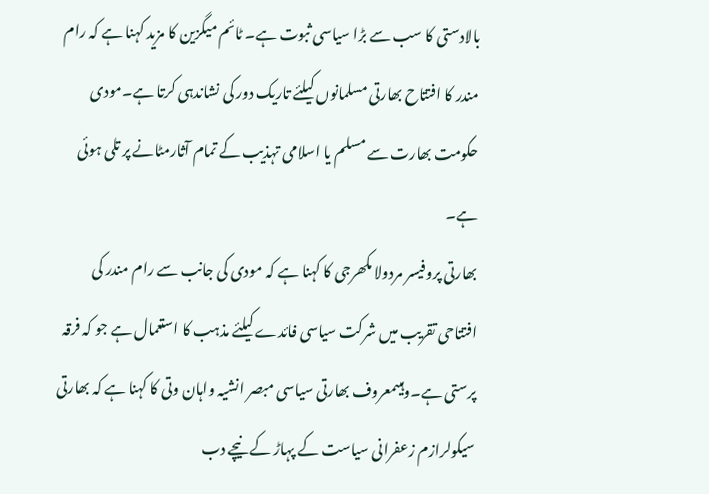بالادستی کا سب سے بڑا سیاسی ثبوت ہے۔ ٹائم میگزین کا مزید کہنا ہے کہ رام مندر کا افتتاح بھارتی مسلمانوں کیلئے تاریک دور کی نشاندہی کرتا ہے۔مودی حکومت بھارت سے مسلم یا اسلامی تہذیب کے تمام آثارمٹانے پر تلی ہوئی ہے۔
بھارتی پروفیسر مردولا مکھرجی کا کہنا ہے کہ مودی کی جانب سے رام مندر کی افتتاحی تقریب میں شرکت سیاسی فائدے کیلئے مذہب کا استعمال ہے جو کہ فرقہ پرستی ہے۔وہیںمعروف بھارتی سیاسی مبصر انشیہ واہان وتی کا کہنا ہے کہ بھارتی سیکولرازم زعفرانی سیاست کے پہاڑ کے نیچے دب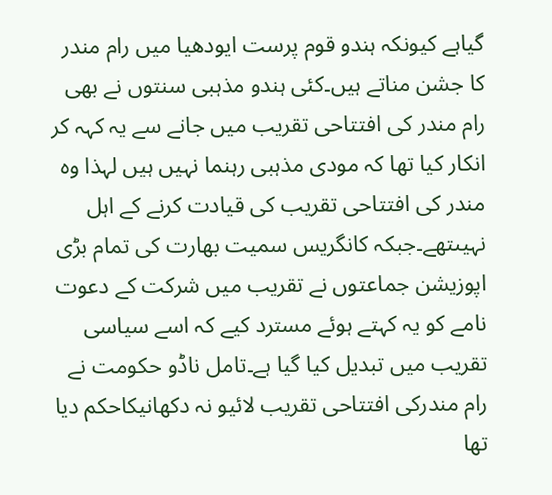گیاہے کیونکہ ہندو قوم پرست ایودھیا میں رام مندر کا جشن مناتے ہیں۔کئی ہندو مذہبی سنتوں نے بھی رام مندر کی افتتاحی تقریب میں جانے سے یہ کہہ کر انکار کیا تھا کہ مودی مذہبی رہنما نہیں ہیں لہذا وہ مندر کی افتتاحی تقریب کی قیادت کرنے کے اہل نہیںتھے۔جبکہ کانگریس سمیت بھارت کی تمام بڑی اپوزیشن جماعتوں نے تقریب میں شرکت کے دعوت نامے کو یہ کہتے ہوئے مسترد کیے کہ اسے سیاسی تقریب میں تبدیل کیا گیا ہے۔تامل ناڈو حکومت نے رام مندرکی افتتاحی تقریب لائیو نہ دکھانیکاحکم دیا تھا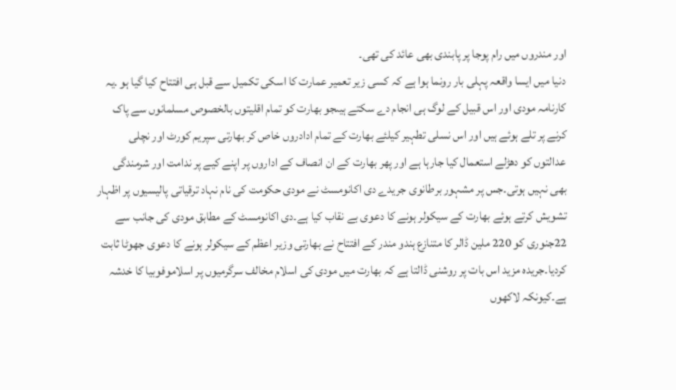اور مندروں میں رام پوجا پر پابندی بھی عائد کی تھی۔
دنیا میں ایسا واقعہ پہلی بار رونما ہوا ہے کہ کسی زیر تعمیر عمارت کا اسکی تکمیل سے قبل ہی افتتاح کیا گیا ہو ۔یہ کارنامہ مودی اور اس قبیل کے لوگ ہی انجام دے سکتے ہیںجو بھارت کو تمام اقلیتوں بالخصوص مسلمانوں سے پاک کرنے پر تلے ہوئے ہیں اور اس نسلی تطہیر کیلئے بھارت کے تمام ادادروں خاص کر بھارتی سپریم کورٹ اور نچلی عدالتوں کو دھڑلے استعمال کیا جارہا ہے اور پھر بھارت کے ان انصاف کے اداروں پر اپنے کیے پر ندامت اور شرمندگی بھی نہیں ہوتی۔جس پر مشہور برطانوی جریدے دی اکانومسٹ نے مودی حکومت کی نام نہاد ترقیاتی پالیسیوں پر اظہار تشویش کرتے ہوئے بھارت کے سیکولر ہونے کا دعوی بے نقاب کیا ہے۔دی اکانومسٹ کے مطابق مودی کی جانب سے 22جنوری کو 220 ملین ڈالر کا متنازع ہندو مندر کے افتتاح نے بھارتی وزیر اعظم کے سیکولر ہونے کا دعوی جھوٹا ثابت کردیا۔جریدہ مزید اس بات پر روشنی ڈالتا ہے کہ بھارت میں مودی کی اسلام مخالف سرگرمیوں پر اسلاموفوبیا کا خدشہ ہے۔کیونکہ لاکھوں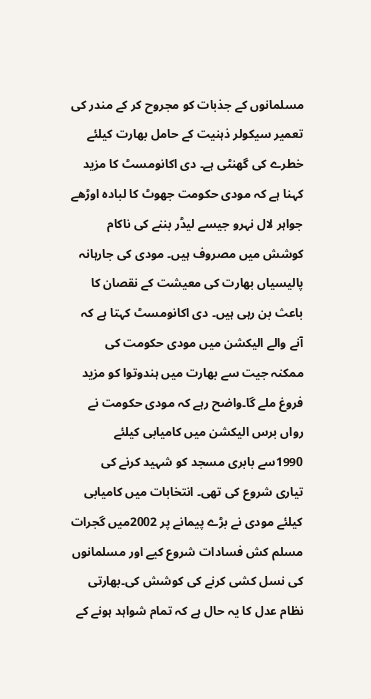مسلمانوں کے جذبات کو مجروح کر کے مندر کی تعمیر سیکولر ذہنیت کے حامل بھارت کیلئے خطرے کی گھنٹی ہے۔ دی اکانومسٹ کا مزید کہنا ہے کہ مودی حکومت جھوٹ کا لبادہ اوڑھے جواہر لال نہرو جیسے لیڈر بننے کی ناکام کوشش میں مصروف ہیں۔ مودی کی جارہانہ پالیسیاں بھارت کی معیشت کے نقصان کا باعث بن رہی ہیں۔ دی اکانومسٹ کہتا ہے کہ آنے والے الیکشن میں مودی حکومت کی ممکنہ جیت سے بھارت میں ہندوتوا کو مزید فروغ ملے گا۔واضح رہے کہ مودی حکومت نے رواں برس الیکشن میں کامیابی کیلئے 1990سے بابری مسجد کو شہید کرنے کی تیاری شروع کی تھی۔ انتخابات میں کامیابی کیلئے مودی نے بڑے پیمانے پر 2002میں گجرات مسلم کش فسادات شروع کیے اور مسلمانوں کی نسل کشی کرنے کی کوشش کی۔بھارتی نظام عدل کا یہ حال ہے کہ تمام شواہد ہونے کے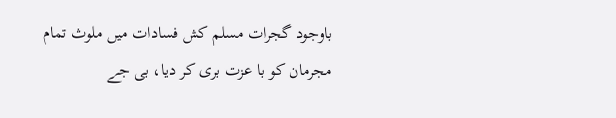باوجود گجرات مسلم کش فسادات میں ملوث تمام مجرمان کو با عزت بری کر دیا، بی جے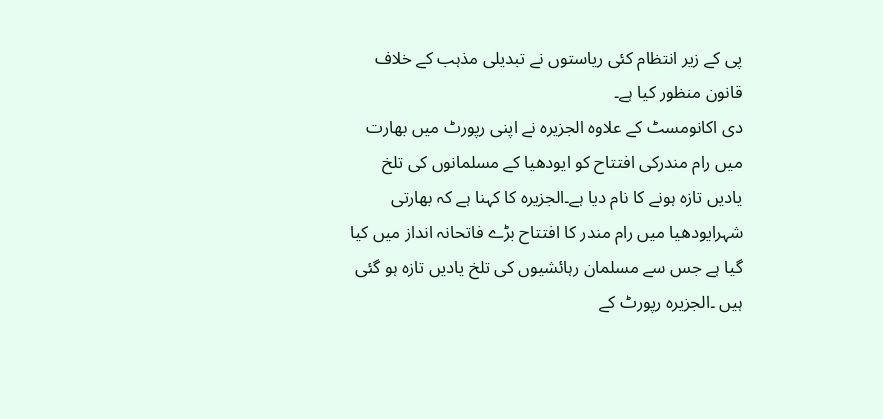پی کے زیر انتظام کئی ریاستوں نے تبدیلی مذہب کے خلاف قانون منظور کیا ہے۔
دی اکانومسٹ کے علاوہ الجزیرہ نے اپنی رپورٹ میں بھارت میں رام مندرکی افتتاح کو ایودھیا کے مسلمانوں کی تلخ یادیں تازہ ہونے کا نام دیا ہے۔الجزیرہ کا کہنا ہے کہ بھارتی شہرایودھیا میں رام مندر کا افتتاح بڑے فاتحانہ انداز میں کیا گیا ہے جس سے مسلمان رہائشیوں کی تلخ یادیں تازہ ہو گئی ہیں ۔الجزیرہ رپورٹ کے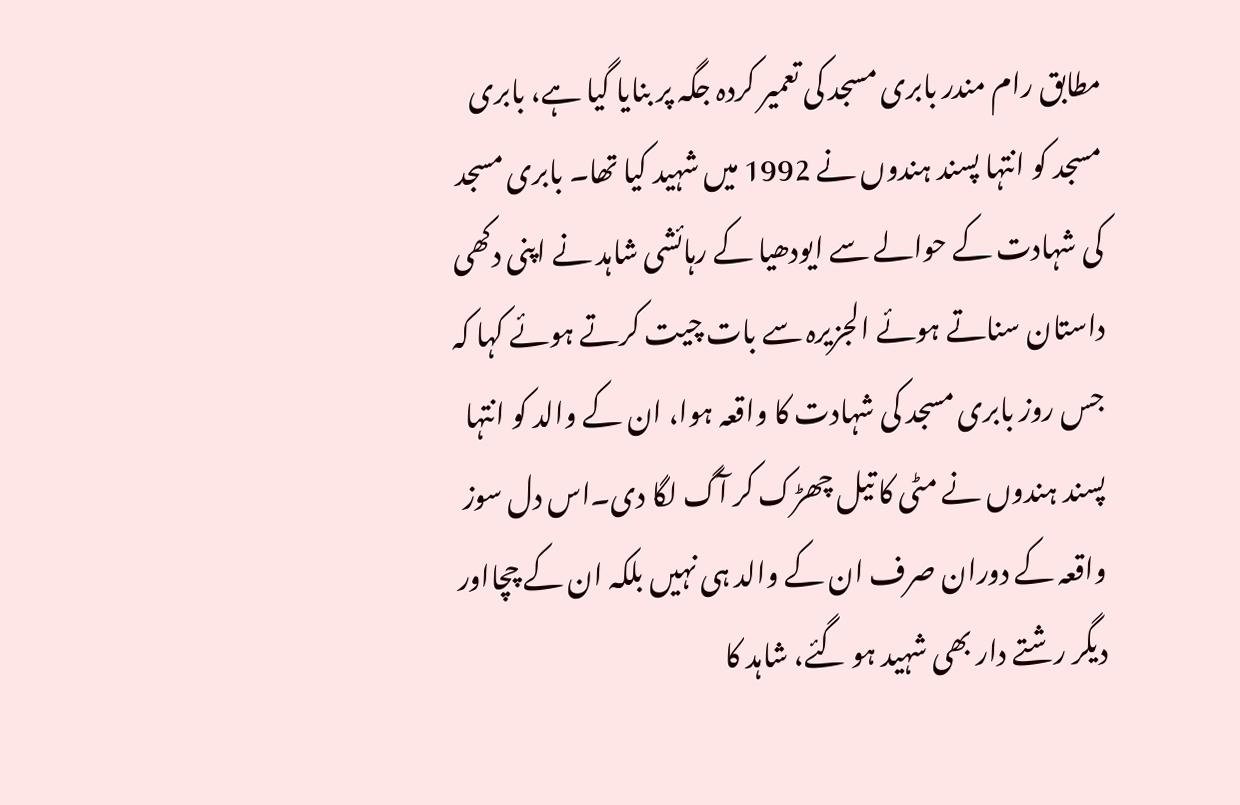مطابق رام مندر بابری مسجد کی تعمیر کردہ جگہ پر بنایا گیا ہے، بابری مسجد کو انتہا پسند ہندوں نے 1992 میں شہید کیا تھا۔ بابری مسجد کی شہادت کے حوالے سے ایودھیا کے رہائشی شاہد نے اپنی دکھی داستان سناتے ہوئے الجزیرہ سے بات چیت کرتے ہوئے کہا کہ جس روز بابری مسجد کی شہادت کا واقعہ ہوا، ان کے والد کو انتہا پسند ہندوں نے مٹی کا تیل چھڑک کر آگ لگا دی۔اس دل سوز واقعہ کے دوران صرف ان کے والد ہی نہیں بلکہ ان کے چچااور دیگر رشتے دار بھی شہید ہو گئے، شاہد کا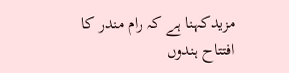مزیدکہنا ہے کہ رام مندر کا افتتاح ہندوں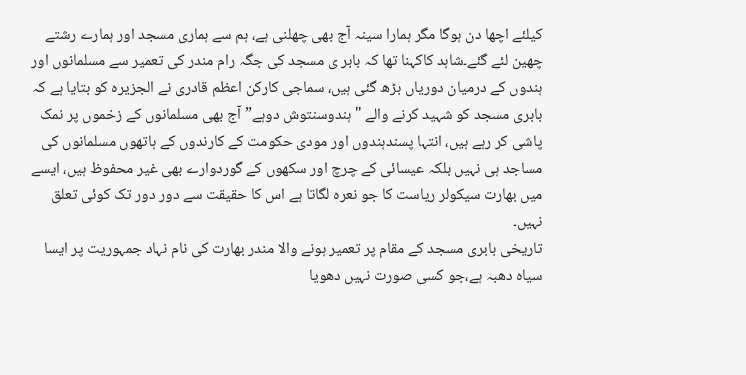کیلئے اچھا دن ہوگا مگر ہمارا سینہ آج بھی چھلنی ہے، ہم سے ہماری مسجد اور ہمارے رشتے چھین لئے گئے۔شاہد کاکہنا تھا کہ بابر ی مسجد کی جگہ رام مندر کی تعمیر سے مسلمانوں اور ہندوں کے درمیان دوریاں بڑھ گئی ہیں، سماجی کارکن اعظم قادری نے الجزیرہ کو بتایا ہے کہ بابری مسجد کو شہید کرنے والے "ہندوسنتوش دوہے” آج بھی مسلمانوں کے زخموں پر نمک پاشی کر رہے ہیں، انتہا پسندہندوں اور مودی حکومت کے کارندوں کے ہاتھوں مسلمانوں کی مساجد ہی نہیں بلکہ عیسائی کے چرچ اور سکھوں کے گوردوارے بھی غیر محفوظ ہیں، ایسے میں بھارت سیکولر ریاست کا جو نعرہ لگاتا ہے اس کا حقیقت سے دور دور تک کوئی تعلق نہیں۔
تاریخی بابری مسجد کے مقام پر تعمیر ہونے والا مندر بھارت کی نام نہاد جمہوریت پر ایسا سیاہ دھبہ ہے،جو کسی صورت نہیں دھویا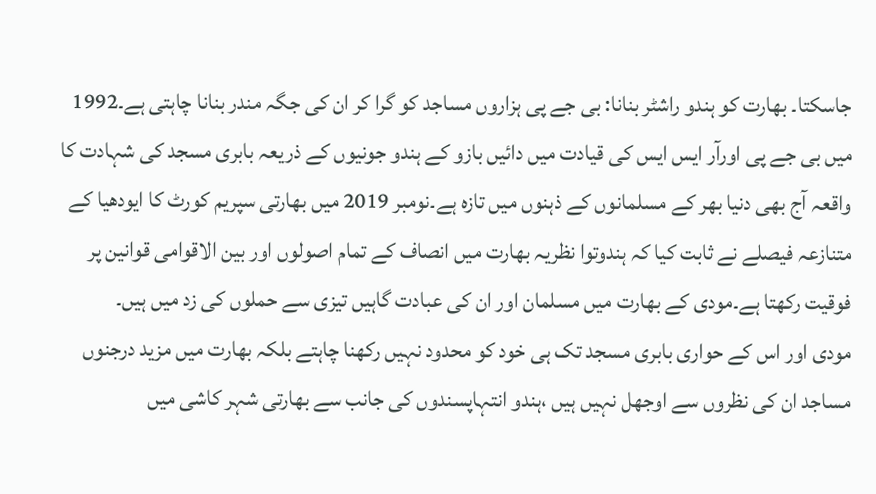جاسکتا۔ بھارت کو ہندو راشٹر بنانا: بی جے پی ہزاروں مساجد کو گرا کر ان کی جگہ مندر بنانا چاہتی ہے۔1992 میں بی جے پی اورآر ایس ایس کی قیادت میں دائیں بازو کے ہندو جونیوں کے ذریعہ بابری مسجد کی شہادت کا واقعہ آج بھی دنیا بھر کے مسلمانوں کے ذہنوں میں تازہ ہے۔نومبر 2019 میں بھارتی سپریم کورٹ کا ایودھیا کے متنازعہ فیصلے نے ثابت کیا کہ ہندوتوا نظریہ بھارت میں انصاف کے تمام اصولوں اور بین الاقوامی قوانین پر فوقیت رکھتا ہے۔مودی کے بھارت میں مسلمان اور ان کی عبادت گاہیں تیزی سے حملوں کی زد میں ہیں۔
مودی اور اس کے حواری بابری مسجد تک ہی خود کو محدود نہیں رکھنا چاہتے بلکہ بھارت میں مزید درجنوں مساجد ان کی نظروں سے اوجھل نہیں ہیں ،ہندو انتہاپسندوں کی جانب سے بھارتی شہر کاشی میں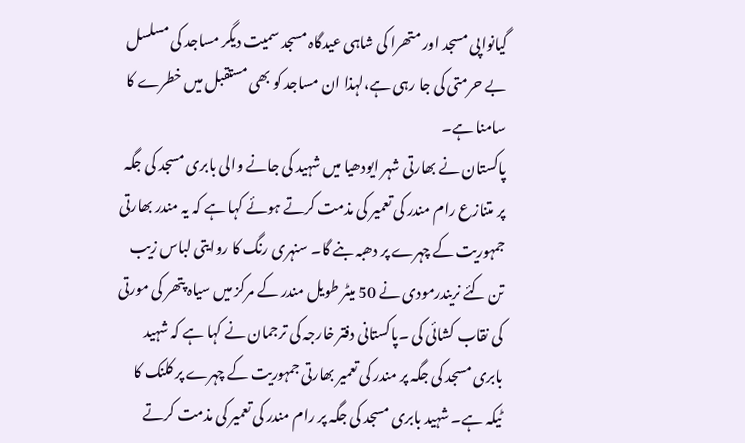گیانواپی مسجد اور متھرا کی شاہی عیدگاہ مسجد سمیت دیگر مساجد کی مسلسل بے حرمتی کی جا رہی ہے،لہذا ان مساجد کو بھی مستقبل میں خطرے کا سامنا ہے۔
پاکستان نے بھارتی شہر ایودھیا میں شہید کی جانے والی بابری مسجد کی جگہ پر متنازع رام مندر کی تعمیر کی مذمت کرتے ہوئے کہا ہے کہ یہ مندر بھارتی جمہوریت کے چہرے پر دھبہ بنے گا۔ سنہری رنگ کا روایتی لباس زیب تن کئے نریندرمودی نے 50 میٹر طویل مندر کے مرکز میں سیاہ پتھر کی مورتی کی نقاب کشائی کی ۔پاکستانی دفتر خارجہ کی ترجمان نے کہا ہے کہ شہید بابری مسجد کی جگہ پر مندر کی تعمیر بھارتی جمہوریت کے چہرے پر کلنک کا ٹیکہ ہے۔ شہید بابری مسجد کی جگہ پر رام مندر کی تعمیر کی مذمت کرتے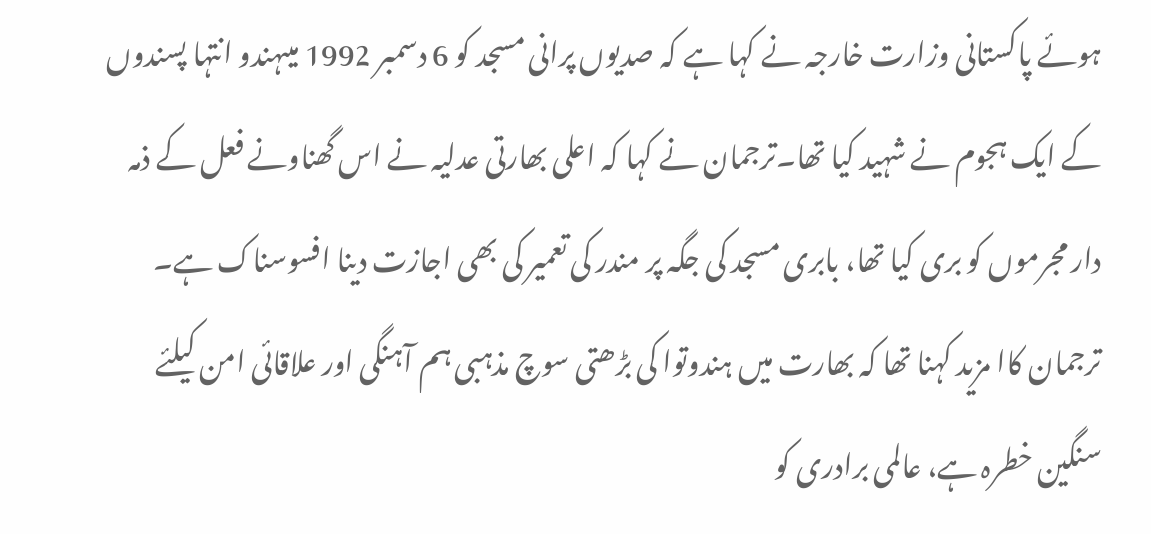ہوئے پاکستانی وزارت خارجہ نے کہا ہے کہ صدیوں پرانی مسجد کو 6 دسمبر 1992 میںہندو انتہا پسندوں کے ایک ہجوم نے شہید کیا تھا۔ترجمان نے کہا کہ اعلی بھارتی عدلیہ نے اس گھناونے فعل کے ذمہ دار مجرموں کو بری کیا تھا، بابری مسجد کی جگہ پر مندر کی تعمیر کی بھی اجازت دینا افسوسناک ہے۔ ترجمان کاا مزید کہنا تھا کہ بھارت میں ہندوتوا کی بڑھتی سوچ مذہبی ہم آہنگی اور علاقائی امن کیلئے سنگین خطرہ ہے، عالمی برادری کو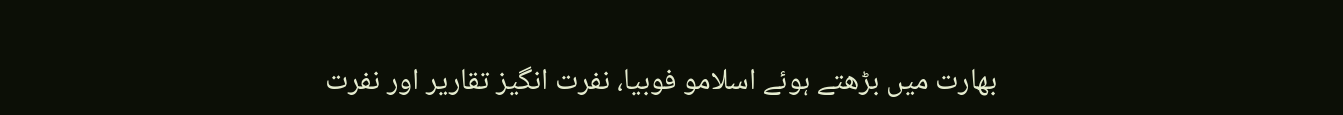بھارت میں بڑھتے ہوئے اسلامو فوبیا، نفرت انگیز تقاریر اور نفرت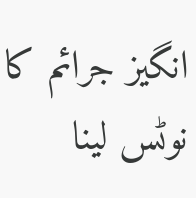انگیز جرائم کا نوٹس لینا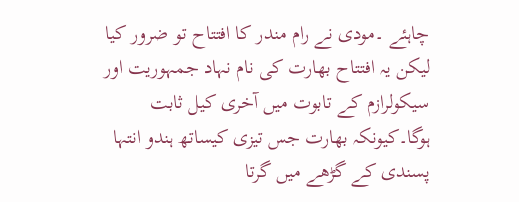چاہئے ۔مودی نے رام مندر کا افتتاح تو ضرور کیا لیکن یہ افتتاح بھارت کی نام نہاد جمہوریت اور سیکولرازم کے تابوت میں آخری کیل ثابت ہوگا۔کیونکہ بھارت جس تیزی کیساتھ ہندو انتہا پسندی کے گڑھے میں گرتا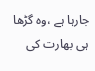جارہا ہے ،وہ گڑھا ہی بھارت کی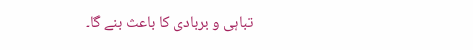تباہی و بربادی کا باعث بنے گا۔